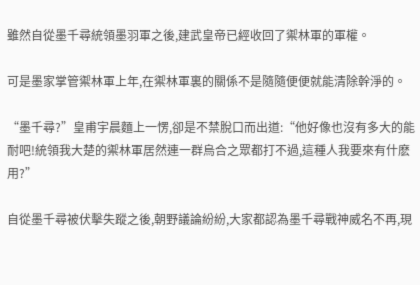雖然自從墨千尋統領墨羽軍之後,建武皇帝已經收回了禦林軍的軍權。

可是墨家掌管禦林軍上年,在禦林軍裏的關係不是隨隨便便就能清除幹淨的。

“墨千尋?”皇甫宇晨麵上一愣,卻是不禁脫口而出道:“他好像也沒有多大的能耐吧!統領我大楚的禦林軍居然連一群烏合之眾都打不過,這種人我要來有什麽用?”

自從墨千尋被伏擊失蹤之後,朝野議論紛紛,大家都認為墨千尋戰神威名不再,現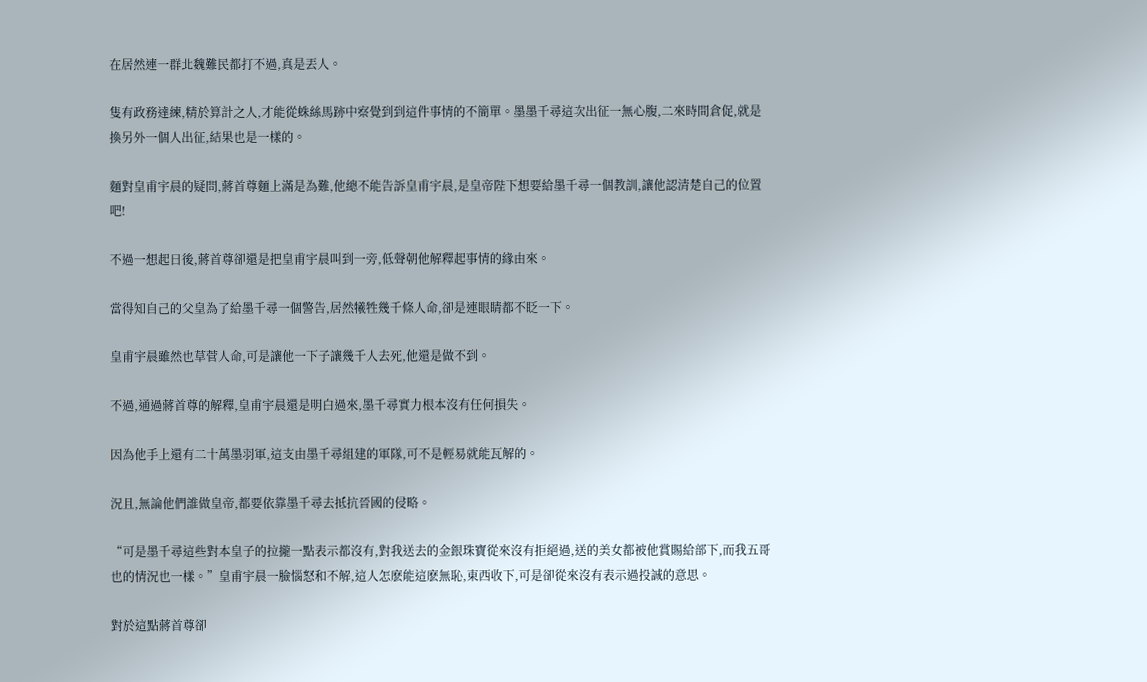在居然連一群北魏難民都打不過,真是丟人。

隻有政務達練,精於算計之人,才能從蛛絲馬跡中察覺到到這件事情的不簡單。墨墨千尋這次出征一無心腹,二來時間倉促,就是換另外一個人出征,結果也是一樣的。

麵對皇甫宇晨的疑問,蔣首尊麵上滿是為難,他總不能告訴皇甫宇晨,是皇帝陛下想要給墨千尋一個教訓,讓他認清楚自己的位置吧!

不過一想起日後,蔣首尊卻還是把皇甫宇晨叫到一旁,低聲朝他解釋起事情的緣由來。

當得知自己的父皇為了給墨千尋一個警告,居然犧牲幾千條人命,卻是連眼睛都不眨一下。

皇甫宇晨雖然也草菅人命,可是讓他一下子讓幾千人去死,他還是做不到。

不過,通過蔣首尊的解釋,皇甫宇晨還是明白過來,墨千尋實力根本沒有任何損失。

因為他手上還有二十萬墨羽軍,這支由墨千尋組建的軍隊,可不是輕易就能瓦解的。

況且,無論他們誰做皇帝,都要依靠墨千尋去抵抗晉國的侵略。

“可是墨千尋這些對本皇子的拉攏一點表示都沒有,對我送去的金銀珠寶從來沒有拒絕過,送的美女都被他賞賜給部下,而我五哥也的情況也一樣。”皇甫宇晨一臉惱怒和不解,這人怎麽能這麽無恥,東西收下,可是卻從來沒有表示過投誠的意思。

對於這點蔣首尊卻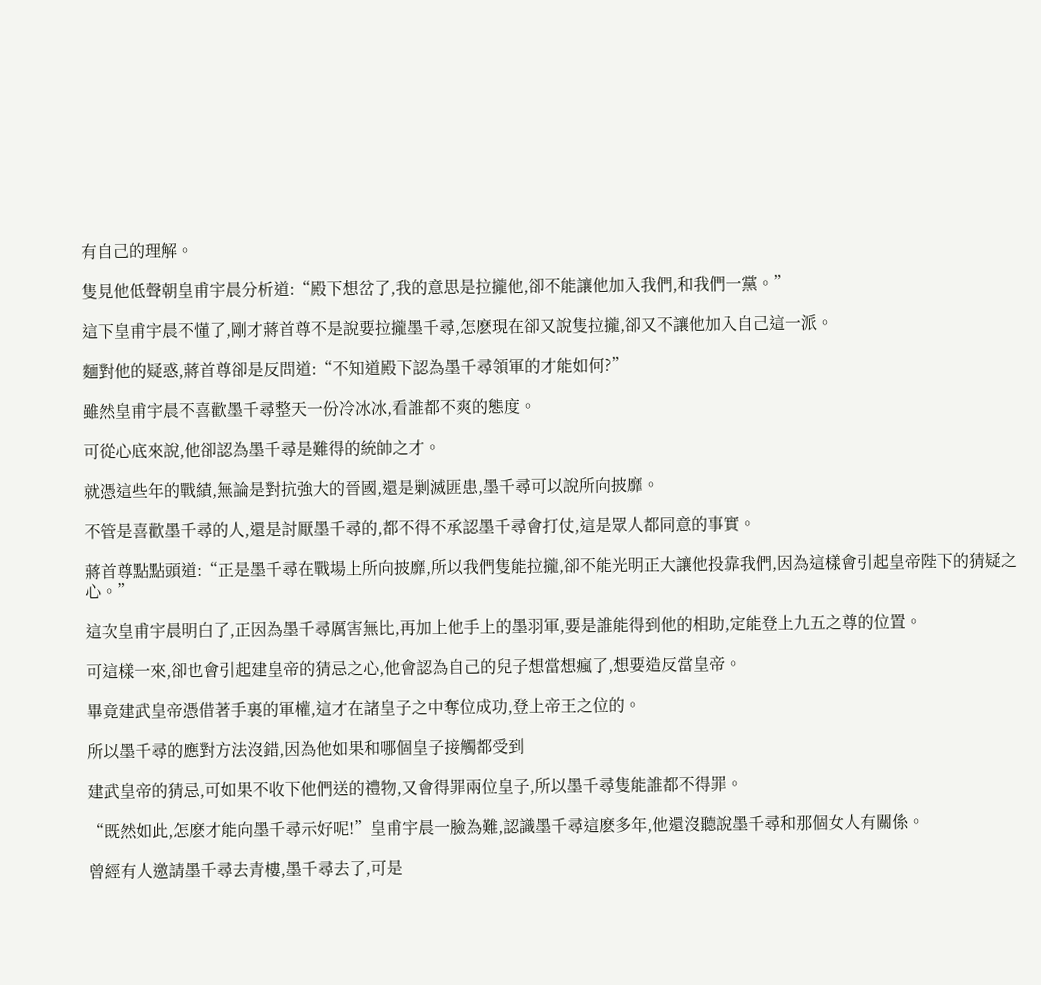有自己的理解。

隻見他低聲朝皇甫宇晨分析道:“殿下想岔了,我的意思是拉攏他,卻不能讓他加入我們,和我們一黨。”

這下皇甫宇晨不懂了,剛才蔣首尊不是說要拉攏墨千尋,怎麽現在卻又說隻拉攏,卻又不讓他加入自己這一派。

麵對他的疑惑,蔣首尊卻是反問道:“不知道殿下認為墨千尋領軍的才能如何?”

雖然皇甫宇晨不喜歡墨千尋整天一份冷冰冰,看誰都不爽的態度。

可從心底來說,他卻認為墨千尋是難得的統帥之才。

就憑這些年的戰績,無論是對抗強大的晉國,還是剿滅匪患,墨千尋可以說所向披靡。

不管是喜歡墨千尋的人,還是討厭墨千尋的,都不得不承認墨千尋會打仗,這是眾人都同意的事實。

蔣首尊點點頭道:“正是墨千尋在戰場上所向披靡,所以我們隻能拉攏,卻不能光明正大讓他投靠我們,因為這樣會引起皇帝陛下的猜疑之心。”

這次皇甫宇晨明白了,正因為墨千尋厲害無比,再加上他手上的墨羽軍,要是誰能得到他的相助,定能登上九五之尊的位置。

可這樣一來,卻也會引起建皇帝的猜忌之心,他會認為自己的兒子想當想瘋了,想要造反當皇帝。

畢竟建武皇帝憑借著手裏的軍權,這才在諸皇子之中奪位成功,登上帝王之位的。

所以墨千尋的應對方法沒錯,因為他如果和哪個皇子接觸都受到

建武皇帝的猜忌,可如果不收下他們送的禮物,又會得罪兩位皇子,所以墨千尋隻能誰都不得罪。

“既然如此,怎麽才能向墨千尋示好呢!”皇甫宇晨一臉為難,認識墨千尋這麽多年,他還沒聽說墨千尋和那個女人有關係。

曾經有人邀請墨千尋去青樓,墨千尋去了,可是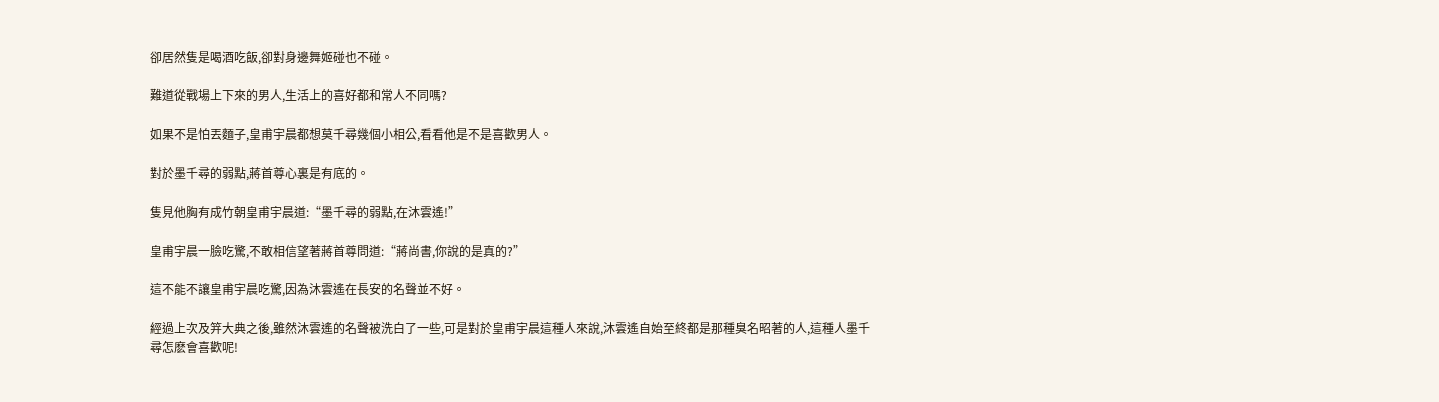卻居然隻是喝酒吃飯,卻對身邊舞姬碰也不碰。

難道從戰場上下來的男人,生活上的喜好都和常人不同嗎?

如果不是怕丟麵子,皇甫宇晨都想莫千尋幾個小相公,看看他是不是喜歡男人。

對於墨千尋的弱點,蔣首尊心裏是有底的。

隻見他胸有成竹朝皇甫宇晨道:“墨千尋的弱點,在沐雲遙!”

皇甫宇晨一臉吃驚,不敢相信望著蔣首尊問道:“蔣尚書,你說的是真的?”

這不能不讓皇甫宇晨吃驚,因為沐雲遙在長安的名聲並不好。

經過上次及笄大典之後,雖然沐雲遙的名聲被洗白了一些,可是對於皇甫宇晨這種人來說,沐雲遙自始至終都是那種臭名昭著的人,這種人墨千尋怎麽會喜歡呢!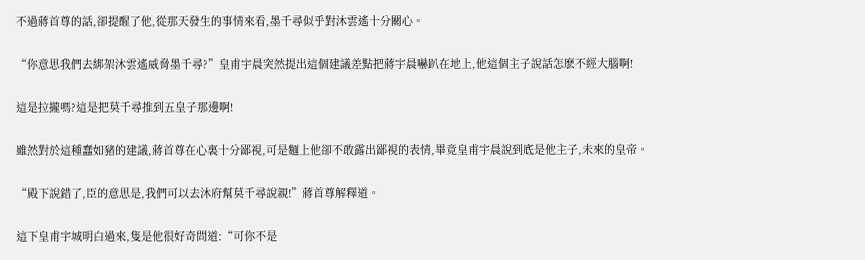不過蔣首尊的話,卻提醒了他,從那天發生的事情來看,墨千尋似乎對沐雲遙十分關心。

“你意思我們去綁架沐雲遙威脅墨千尋?”皇甫宇晨突然提出這個建議差點把蔣宇晨嚇趴在地上,他這個主子說話怎麽不經大腦啊!

這是拉攏嗎?這是把莫千尋推到五皇子那邊啊!

雖然對於這種蠢如豬的建議,蔣首尊在心裏十分鄙視,可是麵上他卻不敢露出鄙視的表情,畢竟皇甫宇晨說到底是他主子,未來的皇帝。

“殿下說錯了,臣的意思是,我們可以去沐府幫莫千尋說親!”蔣首尊解釋道。

這下皇甫宇城明白過來,隻是他很好奇問道:“可你不是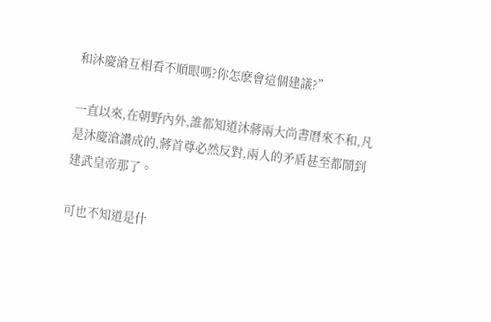和沐慶滄互相看不順眼嗎?你怎麽會這個建議?”

一直以來,在朝野內外,誰都知道沐蔣兩大尚書曆來不和,凡是沐慶滄讚成的,蔣首尊必然反對,兩人的矛盾甚至都鬧到建武皇帝那了。

可也不知道是什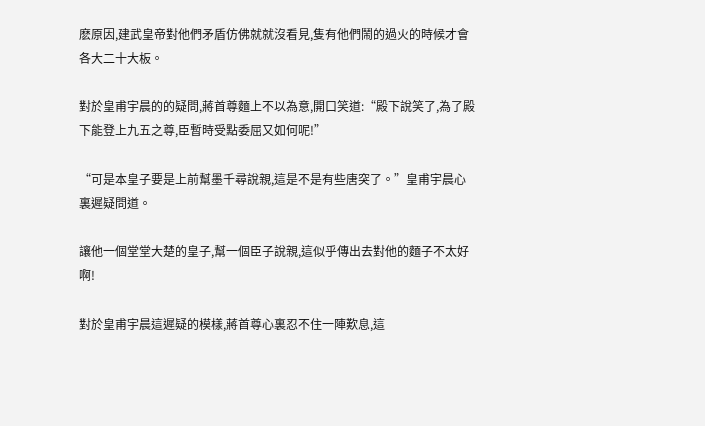麽原因,建武皇帝對他們矛盾仿佛就就沒看見,隻有他們鬧的過火的時候才會各大二十大板。

對於皇甫宇晨的的疑問,蔣首尊麵上不以為意,開口笑道:“殿下說笑了,為了殿下能登上九五之尊,臣暫時受點委屈又如何呢!”

“可是本皇子要是上前幫墨千尋說親,這是不是有些唐突了。”皇甫宇晨心裏遲疑問道。

讓他一個堂堂大楚的皇子,幫一個臣子說親,這似乎傳出去對他的麵子不太好啊!

對於皇甫宇晨這遲疑的模樣,蔣首尊心裏忍不住一陣歎息,這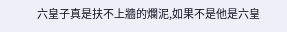六皇子真是扶不上牆的爛泥,如果不是他是六皇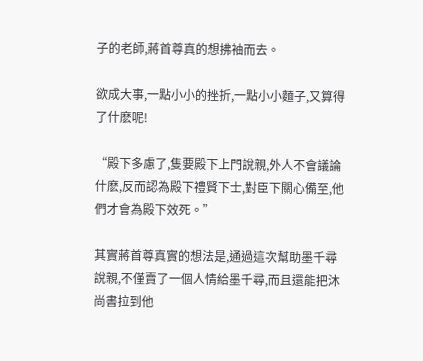子的老師,蔣首尊真的想拂袖而去。

欲成大事,一點小小的挫折,一點小小麵子,又算得了什麽呢!

“殿下多慮了,隻要殿下上門說親,外人不會議論什麽,反而認為殿下禮賢下士,對臣下關心備至,他們才會為殿下效死。”

其實蔣首尊真實的想法是,通過這次幫助墨千尋說親,不僅賣了一個人情給墨千尋,而且還能把沐尚書拉到他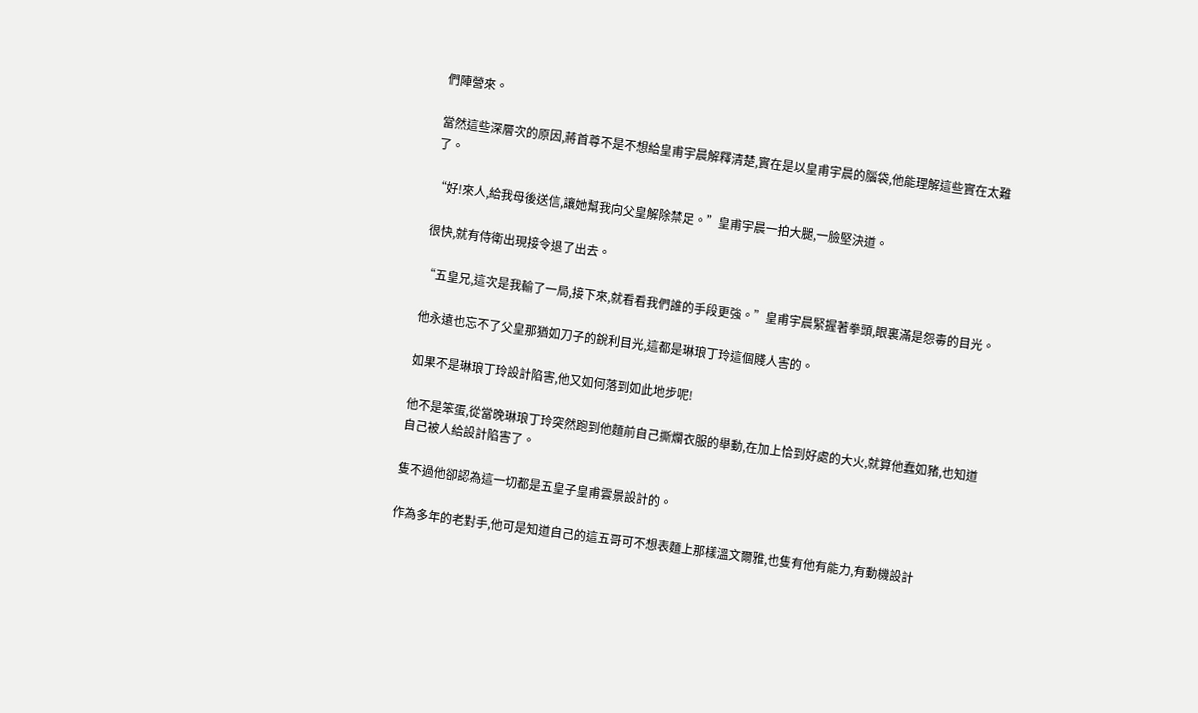們陣營來。

當然這些深層次的原因,蔣首尊不是不想給皇甫宇晨解釋清楚,實在是以皇甫宇晨的腦袋,他能理解這些實在太難了。

“好!來人,給我母後送信,讓她幫我向父皇解除禁足。”皇甫宇晨一拍大腿,一臉堅決道。

很快,就有侍衛出現接令退了出去。

“五皇兄,這次是我輸了一局,接下來,就看看我們誰的手段更強。”皇甫宇晨緊握著拳頭,眼裏滿是怨毒的目光。

他永遠也忘不了父皇那猶如刀子的銳利目光,這都是琳琅丁玲這個賤人害的。

如果不是琳琅丁玲設計陷害,他又如何落到如此地步呢!

他不是笨蛋,從當晚琳琅丁玲突然跑到他麵前自己撕爛衣服的舉動,在加上恰到好處的大火,就算他蠢如豬,也知道自己被人給設計陷害了。

隻不過他卻認為這一切都是五皇子皇甫雲景設計的。

作為多年的老對手,他可是知道自己的這五哥可不想表麵上那樣溫文爾雅,也隻有他有能力,有動機設計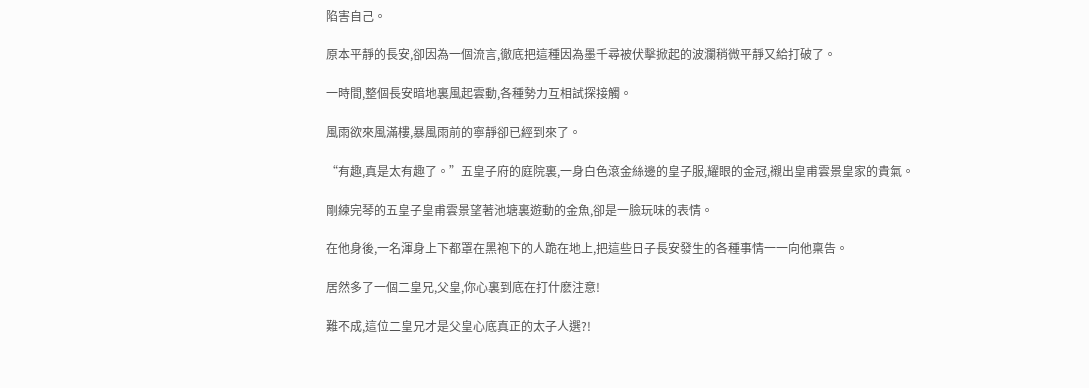陷害自己。

原本平靜的長安,卻因為一個流言,徹底把這種因為墨千尋被伏擊掀起的波瀾稍微平靜又給打破了。

一時間,整個長安暗地裏風起雲動,各種勢力互相試探接觸。

風雨欲來風滿樓,暴風雨前的寧靜卻已經到來了。

“有趣,真是太有趣了。”五皇子府的庭院裏,一身白色滾金絲邊的皇子服,耀眼的金冠,襯出皇甫雲景皇家的貴氣。

剛練完琴的五皇子皇甫雲景望著池塘裏遊動的金魚,卻是一臉玩味的表情。

在他身後,一名渾身上下都罩在黑袍下的人跪在地上,把這些日子長安發生的各種事情一一向他稟告。

居然多了一個二皇兄,父皇,你心裏到底在打什麽注意!

難不成,這位二皇兄才是父皇心底真正的太子人選?!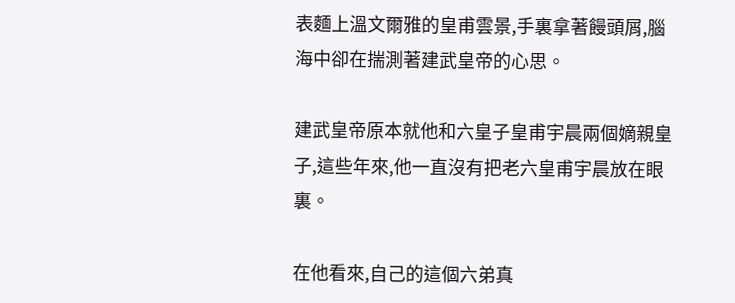表麵上溫文爾雅的皇甫雲景,手裏拿著饅頭屑,腦海中卻在揣測著建武皇帝的心思。

建武皇帝原本就他和六皇子皇甫宇晨兩個嫡親皇子,這些年來,他一直沒有把老六皇甫宇晨放在眼裏。

在他看來,自己的這個六弟真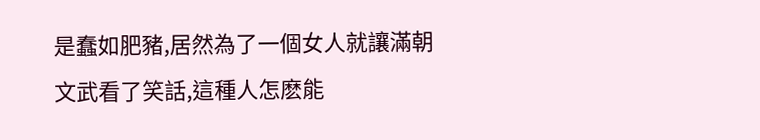是蠢如肥豬,居然為了一個女人就讓滿朝文武看了笑話,這種人怎麽能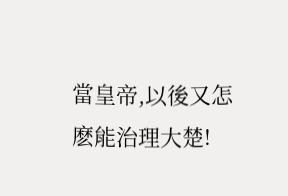當皇帝,以後又怎麽能治理大楚!